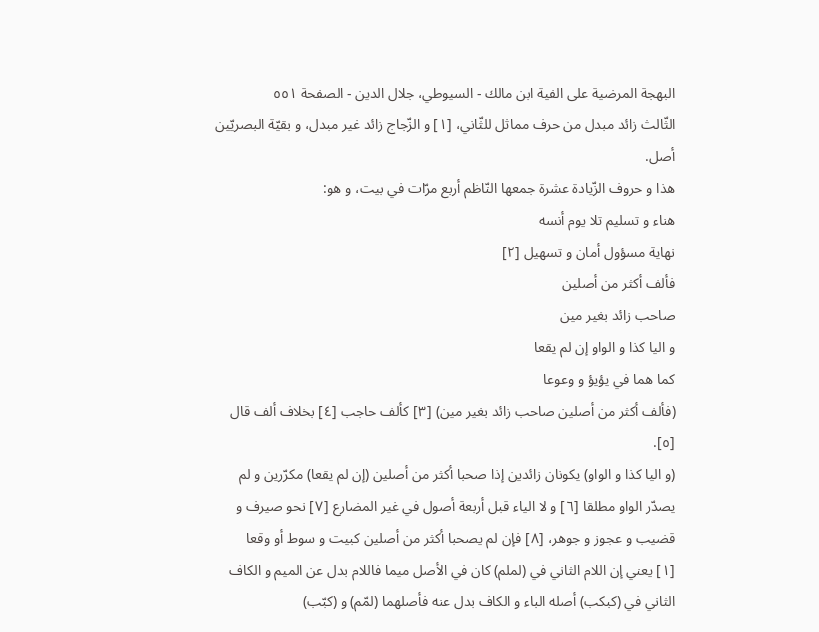البهجة المرضية على الفية ابن مالك - السيوطي، جلال الدين - الصفحة ٥٥١
الثّالث زائد مبدل من حرف مماثل للثّاني، [١] و الزّجاج زائد غير مبدل، و بقيّة البصريّين أصل.
هذا و حروف الزّيادة عشرة جمعها النّاظم أربع مرّات في بيت، و هو:
هناء و تسليم تلا يوم أنسه
نهاية مسؤول أمان و تسهيل [٢]
فألف أكثر من أصلين
صاحب زائد بغير مين
و اليا كذا و الواو إن لم يقعا
كما هما في يؤيؤ و وعوعا
(فألف أكثر من أصلين صاحب زائد بغير مين) [٣] كألف حاجب [٤] بخلاف ألف قال [٥].
(و اليا كذا و الواو) يكونان زائدين إذا صحبا أكثر من أصلين (إن لم يقعا) مكرّرين و لم يصدّر الواو مطلقا [٦] و لا الياء قبل أربعة أصول في غير المضارع [٧] نحو صيرف و قضيب و عجوز و جوهر، [٨] فإن لم يصحبا أكثر من أصلين كبيت و سوط أو وقعا
[١] يعني إن اللام الثاني في (لملم) كان في الأصل ميما فاللام بدل عن الميم و الكاف الثاني في (كبكب) أصله الباء و الكاف بدل عنه فأصلهما (لمّم) و (كبّب)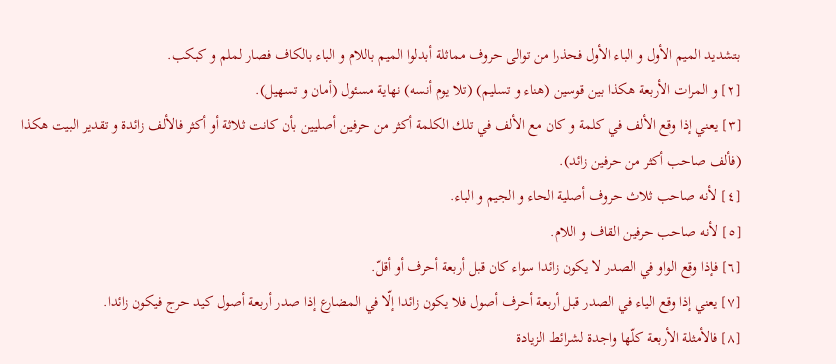بتشديد الميم الأول و الباء الأول فحذرا من توالى حروف مماثلة أبدلوا الميم باللام و الباء بالكاف فصار لملم و كبكب.
[٢] و المرات الأربعة هكذا بين قوسين (هناء و تسليم) (تلا يوم أنسه) نهاية مسئول (أمان و تسهيل).
[٣] يعني إذا وقع الألف في كلمة و كان مع الألف في تلك الكلمة أكثر من حرفين أصليين بأن كانت ثلاثة أو أكثر فالألف زائدة و تقدير البيت هكذا (فألف صاحب أكثر من حرفين زائد).
[٤] لأنه صاحب ثلاث حروف أصلية الحاء و الجيم و الباء.
[٥] لأنه صاحب حرفين القاف و اللام.
[٦] فإذا وقع الواو في الصدر لا يكون زائدا سواء كان قبل أربعة أحرف أو أقلّ.
[٧] يعني إذا وقع الياء في الصدر قبل أربعة أحرف أصول فلا يكون زائدا إلّا في المضارع إذا صدر أربعة أصول كيد حرج فيكون زائدا.
[٨] فالأمثلة الأربعة كلّها واجدة لشرائط الزيادة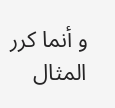و أنما كرر المثال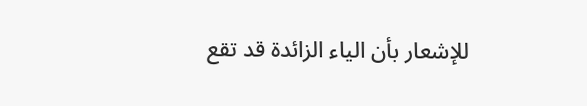للإشعار بأن الياء الزائدة قد تقع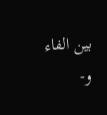بين الفاء و-